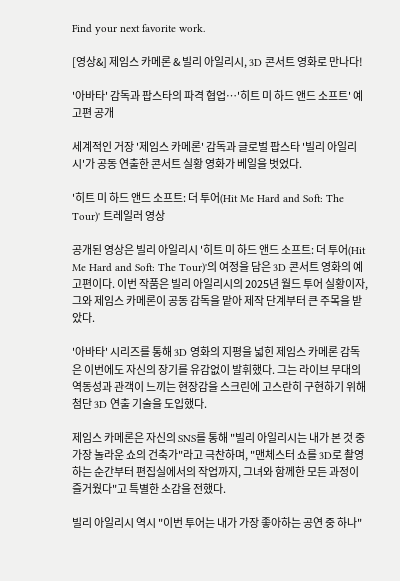Find your next favorite work.

[영상&] 제임스 카메론 & 빌리 아일리시, 3D 콘서트 영화로 만나다!

'아바타' 감독과 팝스타의 파격 협업…'히트 미 하드 앤드 소프트' 예고편 공개

세계적인 거장 '제임스 카메론' 감독과 글로벌 팝스타 '빌리 아일리시'가 공동 연출한 콘서트 실황 영화가 베일을 벗었다.

'히트 미 하드 앤드 소프트: 더 투어(Hit Me Hard and Soft: The Tour)' 트레일러 영상

공개된 영상은 빌리 아일리시 '히트 미 하드 앤드 소프트: 더 투어(Hit Me Hard and Soft: The Tour)'의 여정을 담은 3D 콘서트 영화의 예고편이다. 이번 작품은 빌리 아일리시의 2025년 월드 투어 실황이자, 그와 제임스 카메론이 공동 감독을 맡아 제작 단계부터 큰 주목을 받았다.

'아바타' 시리즈를 통해 3D 영화의 지평을 넓힌 제임스 카메론 감독은 이번에도 자신의 장기를 유감없이 발휘했다. 그는 라이브 무대의 역동성과 관객이 느끼는 현장감을 스크린에 고스란히 구현하기 위해 첨단 3D 연출 기술을 도입했다.

제임스 카메론은 자신의 SNS를 통해 "빌리 아일리시는 내가 본 것 중 가장 놀라운 쇼의 건축가"라고 극찬하며, "맨체스터 쇼를 3D로 촬영하는 순간부터 편집실에서의 작업까지, 그녀와 함께한 모든 과정이 즐거웠다"고 특별한 소감을 전했다.

빌리 아일리시 역시 "이번 투어는 내가 가장 좋아하는 공연 중 하나"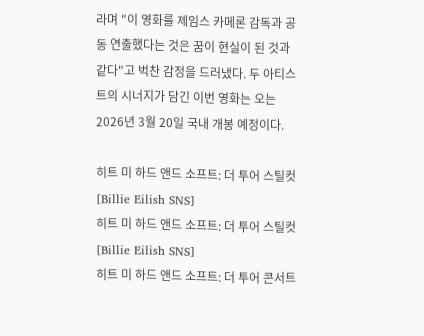라며 "이 영화를 제임스 카메론 감독과 공동 연출했다는 것은 꿈이 현실이 된 것과 같다"고 벅찬 감정을 드러냈다. 두 아티스트의 시너지가 담긴 이번 영화는 오는 2026년 3월 20일 국내 개봉 예정이다.

히트 미 하드 앤드 소프트: 더 투어 스틸컷 [Billie Eilish SNS]
히트 미 하드 앤드 소프트: 더 투어 스틸컷 [Billie Eilish SNS]
히트 미 하드 앤드 소프트: 더 투어 콘서트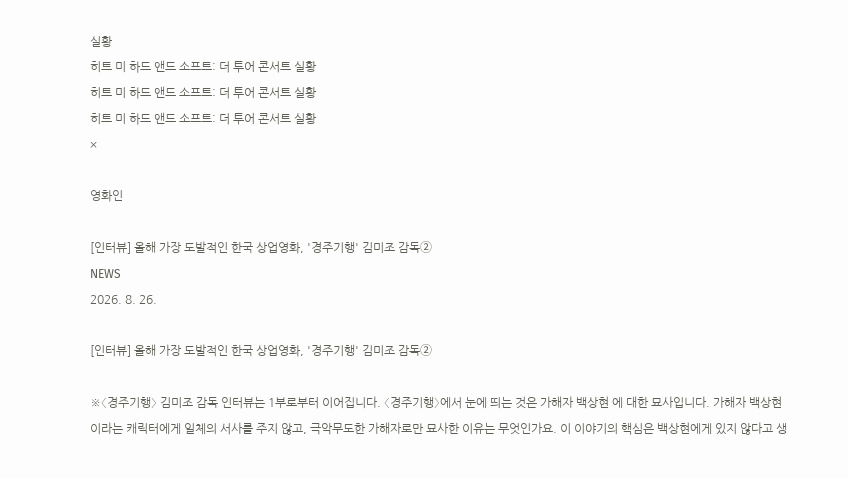실황
히트 미 하드 앤드 소프트: 더 투어 콘서트 실황
히트 미 하드 앤드 소프트: 더 투어 콘서트 실황
히트 미 하드 앤드 소프트: 더 투어 콘서트 실황
×

영화인

[인터뷰] 올해 가장 도발적인 한국 상업영화, '경주기행' 김미조 감독②
NEWS
2026. 8. 26.

[인터뷰] 올해 가장 도발적인 한국 상업영화, '경주기행' 김미조 감독②

※〈경주기행〉 김미조 감독 인터뷰는 1부로부터 이어집니다. 〈경주기행〉에서 눈에 띄는 것은 가해자 백상현 에 대한 묘사입니다. 가해자 백상현이라는 캐릭터에게 일체의 서사를 주지 않고, 극악무도한 가해자로만 묘사한 이유는 무엇인가요. 이 이야기의 핵심은 백상현에게 있지 않다고 생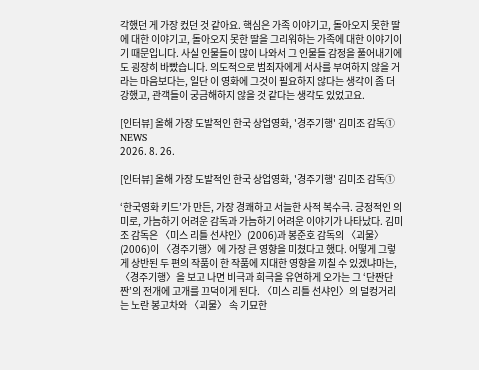각했던 게 가장 컸던 것 같아요. 핵심은 가족 이야기고, 돌아오지 못한 딸에 대한 이야기고, 돌아오지 못한 딸을 그리워하는 가족에 대한 이야기이기 때문입니다. 사실 인물들이 많이 나와서 그 인물들 감정을 풀어내기에도 굉장히 바빴습니다. 의도적으로 범죄자에게 서사를 부여하지 않을 거라는 마음보다는, 일단 이 영화에 그것이 필요하지 않다는 생각이 좀 더 강했고, 관객들이 궁금해하지 않을 것 같다는 생각도 있었고요.

[인터뷰] 올해 가장 도발적인 한국 상업영화, '경주기행' 김미조 감독①
NEWS
2026. 8. 26.

[인터뷰] 올해 가장 도발적인 한국 상업영화, '경주기행' 김미조 감독①

‘한국영화 키드’가 만든, 가장 경쾌하고 서늘한 사적 복수극. 긍정적인 의미로, 가늠하기 어려운 감독과 가늠하기 어려운 이야기가 나타났다. 김미조 감독은 〈미스 리틀 선샤인〉(2006)과 봉준호 감독의 〈괴물〉(2006)이 〈경주기행〉에 가장 큰 영향을 미쳤다고 했다. 어떻게 그렇게 상반된 두 편의 작품이 한 작품에 지대한 영향을 끼칠 수 있겠냐마는, 〈경주기행〉을 보고 나면 비극과 희극을 유연하게 오가는 그 ‘단짠단짠’의 전개에 고개를 끄덕이게 된다. 〈미스 리틀 선샤인〉의 덜컹거리는 노란 봉고차와 〈괴물〉 속 기묘한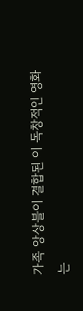가족 앙상블이 결합된 이 독창적인 영화는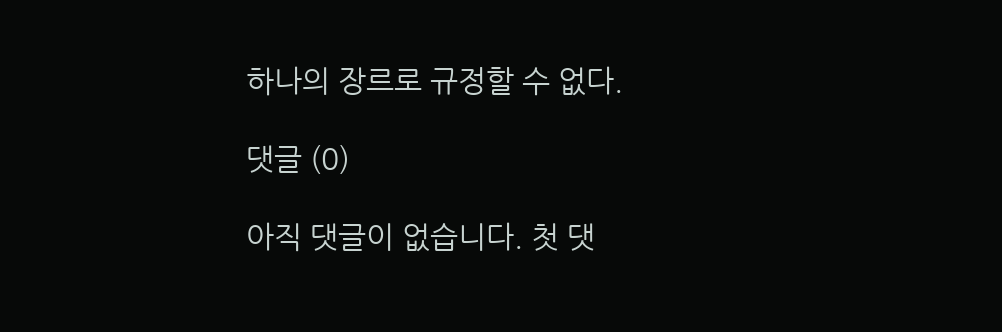하나의 장르로 규정할 수 없다.

댓글 (0)

아직 댓글이 없습니다. 첫 댓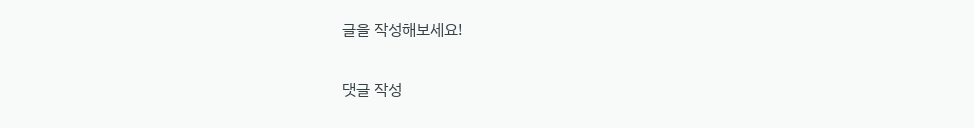글을 작성해보세요!

댓글 작성